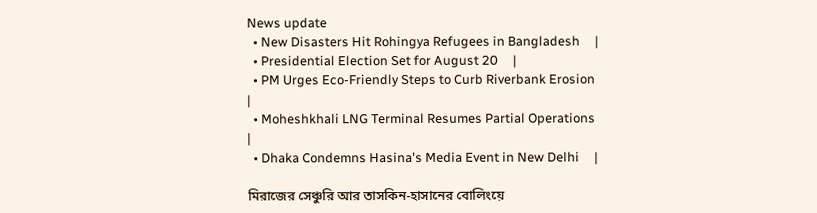News update
  • New Disasters Hit Rohingya Refugees in Bangladesh     |
  • Presidential Election Set for August 20     |
  • PM Urges Eco-Friendly Steps to Curb Riverbank Erosion     |
  • Moheshkhali LNG Terminal Resumes Partial Operations     |
  • Dhaka Condemns Hasina's Media Event in New Delhi     |

মিরাজের সেঞ্চুরি আর তাসকিন-হাসানের বোলিংয়ে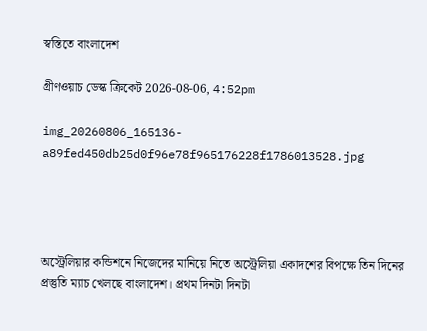স্বস্তিতে বাংলাদেশ

গ্রীণওয়াচ ডেস্ক ক্রিকেট 2026-08-06, 4:52pm

img_20260806_165136-a89fed450db25d0f96e78f965176228f1786013528.jpg




অস্ট্রেলিয়ার কন্ডিশনে নিজেদের মানিয়ে নিতে অস্ট্রেলিয়া একাদশের বিপক্ষে তিন দিনের প্রস্তুতি ম্যাচ খেলছে বাংলাদেশ। প্রথম দিনটা দিনটা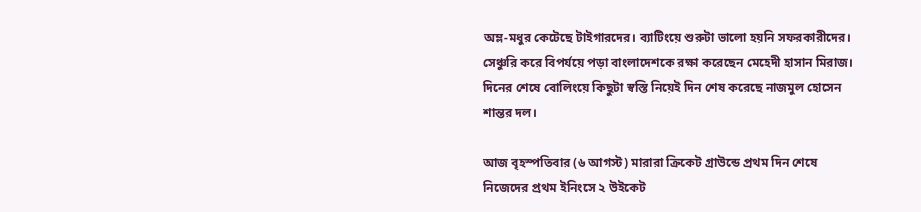অম্ল-মধুর কেটেছে টাইগারদের। ব্যাটিংয়ে শুরুটা ভালো হয়নি সফরকারীদের। সেঞ্চুরি করে বিপর্যয়ে পড়া বাংলাদেশকে রক্ষা করেছেন মেহেদী হাসান মিরাজ। দিনের শেষে বোলিংয়ে কিছুটা স্বস্তি নিয়েই দিন শেষ করেছে নাজমুল হোসেন শান্তর দল।

আজ বৃহস্পতিবার (৬ আগস্ট) মারারা ক্রিকেট গ্রাউন্ডে প্রথম দিন শেষে নিজেদের প্রথম ইনিংসে ২ উইকেট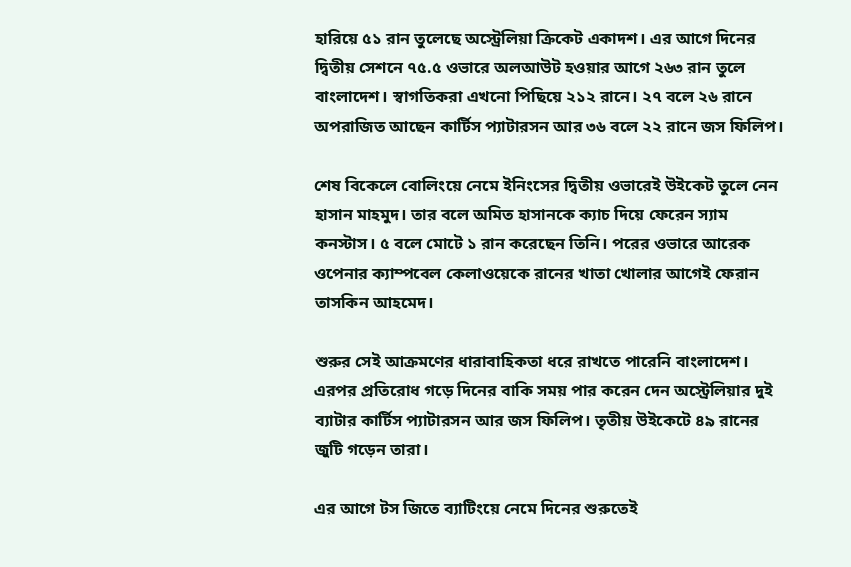হারিয়ে ৫১ রান তুলেছে অস্ট্রেলিয়া ক্রিকেট একাদশ। এর আগে দিনের দ্বিতীয় সেশনে ৭৫.৫ ওভারে অলআউট হওয়ার আগে ২৬৩ রান তুলে বাংলাদেশ। স্বাগতিকরা এখনো পিছিয়ে ২১২ রানে। ২৭ বলে ২৬ রানে অপরাজিত আছেন কার্টিস প্যাটারসন আর ৩৬ বলে ২২ রানে জস ফিলিপ।

শেষ বিকেলে বোলিংয়ে নেমে ইনিংসের দ্বিতীয় ওভারেই উইকেট তুলে নেন হাসান মাহমুদ। তার বলে অমিত হাসানকে ক্যাচ দিয়ে ফেরেন স্যাম কনস্টাস। ৫ বলে মোটে ১ রান করেছেন তিনি। পরের ওভারে আরেক ওপেনার ক্যাম্পবেল কেলাওয়েকে রানের খাতা খোলার আগেই ফেরান তাসকিন আহমেদ।

শুরুর সেই আক্রমণের ধারাবাহিকতা ধরে রাখতে পারেনি বাংলাদেশ। এরপর প্রতিরোধ গড়ে দিনের বাকি সময় পার করেন দেন অস্ট্রেলিয়ার দুই ব্যাটার কার্টিস প্যাটারসন আর জস ফিলিপ। তৃতীয় উইকেটে ৪৯ রানের জুটি গড়েন তারা।

এর আগে টস জিতে ব্যাটিংয়ে নেমে দিনের শুরুতেই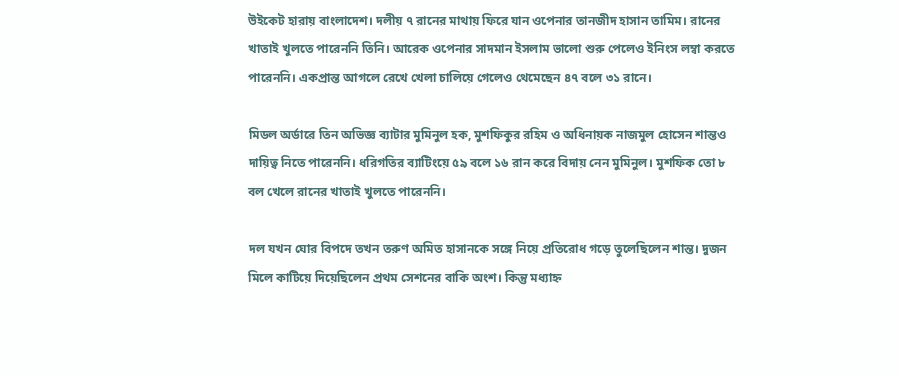উইকেট হারায় বাংলাদেশ। দলীয় ৭ রানের মাথায় ফিরে যান ওপেনার তানজীদ হাসান তামিম। রানের খাতাই খুলতে পারেননি তিনি। আরেক ওপেনার সাদমান ইসলাম ভালো শুরু পেলেও ইনিংস লম্বা করতে পারেননি। একপ্রান্ত আগলে রেখে খেলা চালিয়ে গেলেও থেমেছেন ৪৭ বলে ৩১ রানে।

মিডল অর্ডারে তিন অভিজ্ঞ ব্যাটার মুমিনুল হক, মুশফিকুর রহিম ও অধিনায়ক নাজমুল হোসেন শান্তও দায়িত্ব নিতে পারেননি। ধরিগতির ব্যাটিংয়ে ৫৯ বলে ১৬ রান করে বিদায় নেন মুমিনুল। মুশফিক তো ৮ বল খেলে রানের খাতাই খুলতে পারেননি।

দল যখন ঘোর বিপদে তখন তরুণ অমিত হাসানকে সঙ্গে নিয়ে প্রতিরোধ গড়ে তুলেছিলেন শান্ত। দুজন মিলে কাটিয়ে দিয়েছিলেন প্রথম সেশনের বাকি অংশ। কিন্তু মধ্যাহ্ন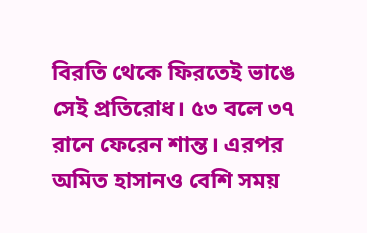বিরতি থেকে ফিরতেই ভাঙে সেই প্রতিরোধ। ৫৩ বলে ৩৭ রানে ফেরেন শান্ত। এরপর অমিত হাসানও বেশি সময়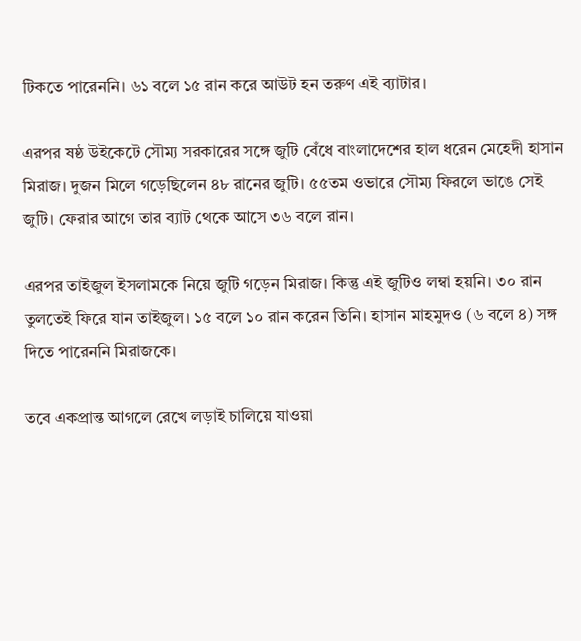টিকতে পারেননি। ৬১ বলে ১৫ রান করে আউট হন তরুণ এই ব্যাটার।

এরপর ষষ্ঠ উইকেটে সৌম্য সরকারের সঙ্গে জুটি বেঁধে বাংলাদেশের হাল ধরেন মেহেদী হাসান মিরাজ। দুজন মিলে গড়েছিলেন ৪৮ রানের জুটি। ৫৫তম ওভারে সৌম্য ফিরলে ভাঙে সেই জুটি। ফেরার আগে তার ব্যাট থেকে আসে ৩৬ বলে রান।

এরপর তাইজুল ইসলামকে নিয়ে জুটি গড়েন মিরাজ। কিন্তু এই জুটিও লম্বা হয়নি। ৩০ রান তুলতেই ফিরে যান তাইজুল। ১৫ বলে ১০ রান করেন তিনি। হাসান মাহমুদও (৬ বলে ৪) সঙ্গ দিতে পারেননি মিরাজকে।

তবে একপ্রান্ত আগলে রেখে লড়াই চালিয়ে যাওয়া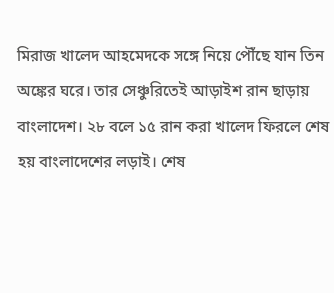মিরাজ খালেদ আহমেদকে সঙ্গে নিয়ে পৌঁছে যান তিন অঙ্কের ঘরে। তার সেঞ্চুরিতেই আড়াইশ রান ছাড়ায় বাংলাদেশ। ২৮ বলে ১৫ রান করা খালেদ ফিরলে শেষ হয় বাংলাদেশের লড়াই। শেষ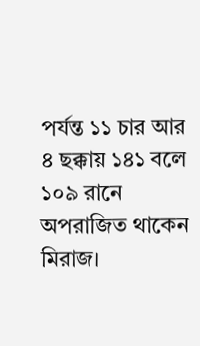পর্যন্ত ১১ চার আর ৪ ছক্কায় ১৪১ বলে ১০৯ রানে অপরাজিত থাকেন মিরাজ।